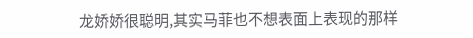龙娇娇很聪明,其实马菲也不想表面上表现的那样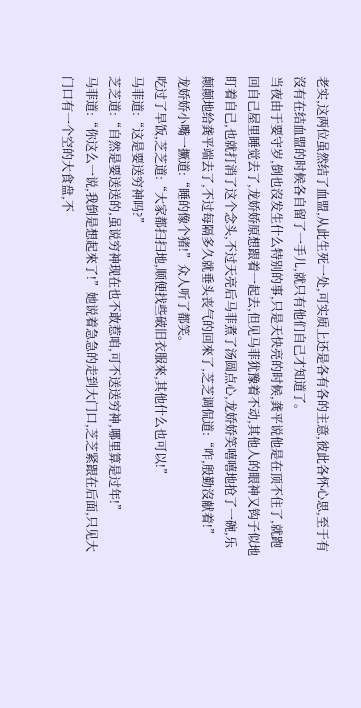老实,这两位虽然结了血盟,从此生死一处,可实质上还是各有各的主意,彼此各怀心思,至于有沒有在结血盟的时候各自留了一手儿,就只有他们自己才知道了。
当夜由于要守岁,倒也沒发生什么特别的事,只是天快亮的时候,龚平说他是在顶不住了,就跑回自己屋里睡觉去了,龙娇娇原想跟着一起去,但见马菲犹豫着不动,其他人的眼神又钩子似地盯着自己,也就打消了这个念头,不过天亮后马菲煮了汤圆点心,龙娇娇笑嘻嘻地抢了一碗,乐颠颠地给龚平端去了,不过每隔多久就垂头丧气的回來了,芝芝调侃道:“咋,殷勤沒献着!”
龙娇娇小嘴一撅道:“睡的像个猪!”众人听了都笑。
吃过了早饭,芝芝道:“大家都扫扫地,顺便找些破旧衣服來,其他什么也可以!”
马菲道:“这是要送穷神吗?”
芝芝道:“自然是要送送的,虽说穷神现在也不敢惹咱,可不送送穷神,哪里算是过年!”
马菲道:“你这么一说,我倒是想起來了!”她说着急急的走到大门口,芝芝紧跟在后面,只见大门口有一个空的大食盘,不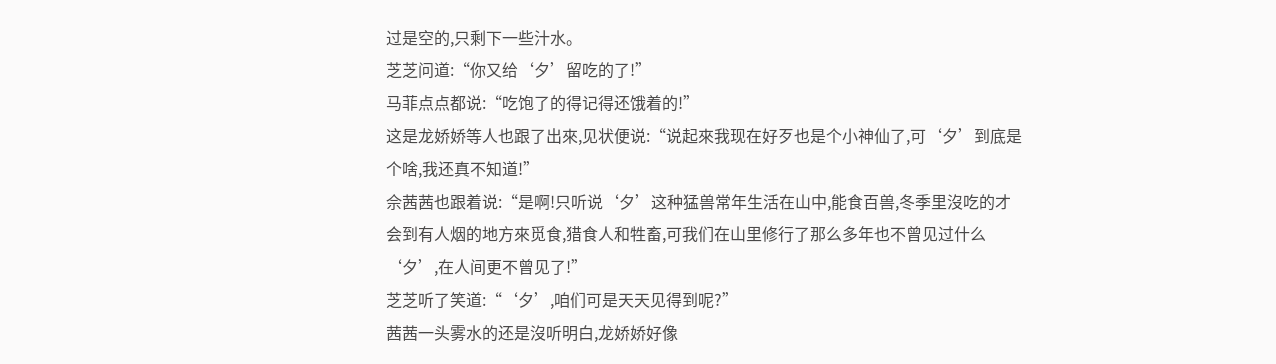过是空的,只剩下一些汁水。
芝芝问道:“你又给‘夕’留吃的了!”
马菲点点都说:“吃饱了的得记得还饿着的!”
这是龙娇娇等人也跟了出來,见状便说:“说起來我现在好歹也是个小神仙了,可‘夕’到底是个啥,我还真不知道!”
佘茜茜也跟着说:“是啊!只听说‘夕’这种猛兽常年生活在山中,能食百兽,冬季里沒吃的才会到有人烟的地方來觅食,猎食人和牲畜,可我们在山里修行了那么多年也不曾见过什么‘夕’,在人间更不曾见了!”
芝芝听了笑道:“‘夕’,咱们可是天天见得到呢?”
茜茜一头雾水的还是沒听明白,龙娇娇好像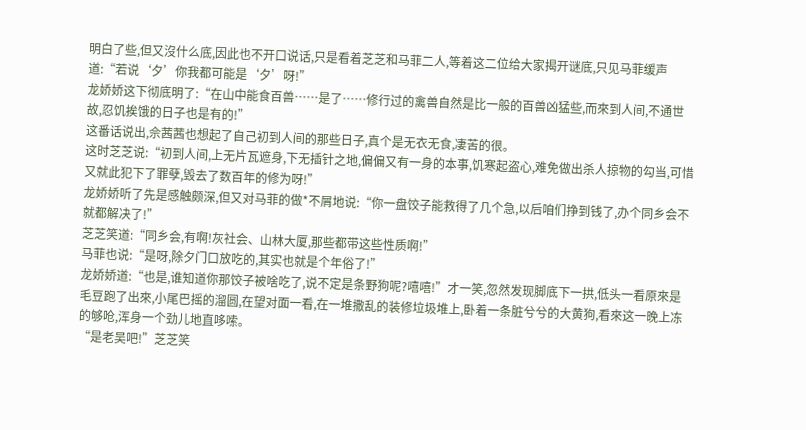明白了些,但又沒什么底,因此也不开口说话,只是看着芝芝和马菲二人,等着这二位给大家揭开谜底,只见马菲缓声道:“若说‘夕’你我都可能是‘夕’呀!”
龙娇娇这下彻底明了:“在山中能食百兽……是了……修行过的禽兽自然是比一般的百兽凶猛些,而來到人间,不通世故,忍饥挨饿的日子也是有的!”
这番话说出,佘茜茜也想起了自己初到人间的那些日子,真个是无衣无食,凄苦的很。
这时芝芝说:“初到人间,上无片瓦遮身,下无插针之地,偏偏又有一身的本事,饥寒起盗心,难免做出杀人掠物的勾当,可惜又就此犯下了罪孽,毁去了数百年的修为呀!”
龙娇娇听了先是感触颇深,但又对马菲的做*不屑地说:“你一盘饺子能救得了几个急,以后咱们挣到钱了,办个同乡会不就都解决了!”
芝芝笑道:“同乡会,有啊!灰社会、山林大厦,那些都带这些性质啊!”
马菲也说:“是呀,除夕门口放吃的,其实也就是个年俗了!”
龙娇娇道:“也是,谁知道你那饺子被啥吃了,说不定是条野狗呢?嘻嘻!”才一笑,忽然发现脚底下一拱,低头一看原來是毛豆跑了出來,小尾巴摇的溜圆,在望对面一看,在一堆撒乱的装修垃圾堆上,卧着一条脏兮兮的大黄狗,看來这一晚上冻的够呛,浑身一个劲儿地直哆嗦。
“是老吴吧!”芝芝笑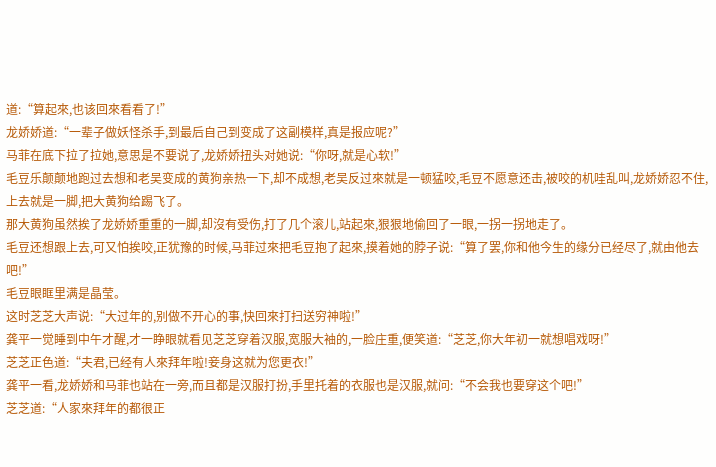道:“算起來,也该回來看看了!”
龙娇娇道:“一辈子做妖怪杀手,到最后自己到变成了这副模样,真是报应呢?”
马菲在底下拉了拉她,意思是不要说了,龙娇娇扭头对她说:“你呀,就是心软!”
毛豆乐颠颠地跑过去想和老吴变成的黄狗亲热一下,却不成想,老吴反过來就是一顿猛咬,毛豆不愿意还击,被咬的机哇乱叫,龙娇娇忍不住,上去就是一脚,把大黄狗给踢飞了。
那大黄狗虽然挨了龙娇娇重重的一脚,却沒有受伤,打了几个滚儿,站起來,狠狠地偷回了一眼,一拐一拐地走了。
毛豆还想跟上去,可又怕挨咬,正犹豫的时候,马菲过來把毛豆抱了起來,摸着她的脖子说:“算了罢,你和他今生的缘分已经尽了,就由他去吧!”
毛豆眼眶里满是晶莹。
这时芝芝大声说:“大过年的,别做不开心的事,快回來打扫送穷神啦!”
龚平一觉睡到中午才醒,才一睁眼就看见芝芝穿着汉服,宽服大袖的,一脸庄重,便笑道:“芝芝,你大年初一就想唱戏呀!”
芝芝正色道:“夫君,已经有人來拜年啦!妾身这就为您更衣!”
龚平一看,龙娇娇和马菲也站在一旁,而且都是汉服打扮,手里托着的衣服也是汉服,就问:“不会我也要穿这个吧!”
芝芝道:“人家來拜年的都很正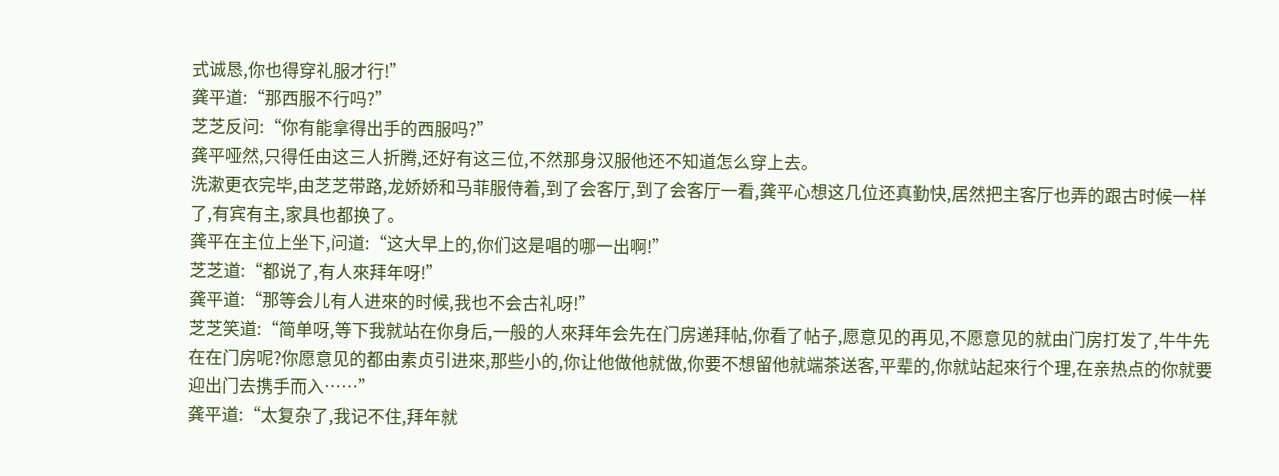式诚恳,你也得穿礼服才行!”
龚平道:“那西服不行吗?”
芝芝反问:“你有能拿得出手的西服吗?”
龚平哑然,只得任由这三人折腾,还好有这三位,不然那身汉服他还不知道怎么穿上去。
洗漱更衣完毕,由芝芝带路,龙娇娇和马菲服侍着,到了会客厅,到了会客厅一看,龚平心想这几位还真勤快,居然把主客厅也弄的跟古时候一样了,有宾有主,家具也都换了。
龚平在主位上坐下,问道:“这大早上的,你们这是唱的哪一出啊!”
芝芝道:“都说了,有人來拜年呀!”
龚平道:“那等会儿有人进來的时候,我也不会古礼呀!”
芝芝笑道:“简单呀,等下我就站在你身后,一般的人來拜年会先在门房递拜帖,你看了帖子,愿意见的再见,不愿意见的就由门房打发了,牛牛先在在门房呢?你愿意见的都由素贞引进來,那些小的,你让他做他就做,你要不想留他就端茶送客,平辈的,你就站起來行个理,在亲热点的你就要迎出门去携手而入……”
龚平道:“太复杂了,我记不住,拜年就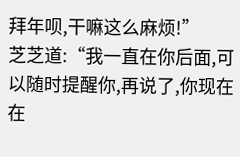拜年呗,干嘛这么麻烦!”
芝芝道:“我一直在你后面,可以随时提醒你,再说了,你现在在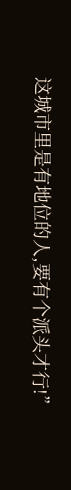这城市里是有地位的人,要有个派头才行!”